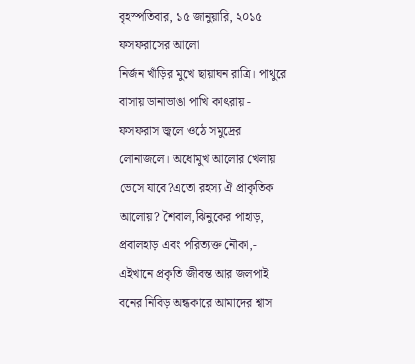বৃহস্পতিবার, ১৫ জানুয়ারি, ২০১৫
ফসফরাসের আলো
নির্জন খাঁড়ির মুখে ছায়াঘন রাত্রি। পাথুরে বাসায় ডানাভাঙা পাখি কাৎরায় - ফসফরাস জ্বলে ওঠে সমুদ্রের লোনাজলে। অধোমুখ আলোর খেলায় ভেসে যাবে?এতো রহস্য ঐ প্রাকৃতিক আলোয়? শৈবাল,ঝিনুকের পাহাড়, প্রবালহাড় এবং পরিত্যক্ত নৌকা,- এইখানে প্রকৃতি জীবন্ত আর জলপাই বনের নিবিড় অন্ধকারে আমাদের শ্বাস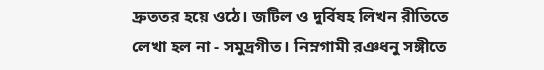দ্রুততর হয়ে ওঠে। জটিল ও দুর্বিষহ লিখন রীতিতে লেখা হল না - সমুদ্রগীত। নিম্নগামী রঞধনু সঙ্গীতে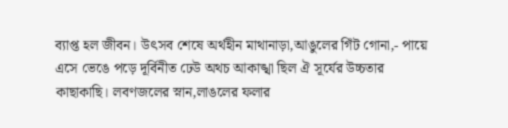ব্যাপ্ত হল জীবন। উৎসব শেষে অর্থহীন মাথানাড়া,আঙুলের গিঁট গোনা,- পায়ে এসে ভেঙে পড়ে দূর্বিনীত ঢেউ অথচ আকাঙ্খা ছিল ঐ সূর্যের উচ্চতার কাছাকাছি। লবণজলের স্নান,লাঙলের ফলার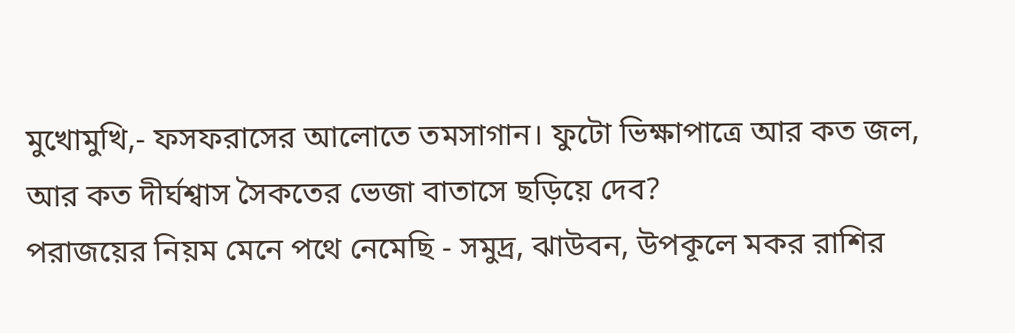মুখোমুখি,- ফসফরাসের আলোতে তমসাগান। ফুটো ভিক্ষাপাত্রে আর কত জল, আর কত দীর্ঘশ্বাস সৈকতের ভেজা বাতাসে ছড়িয়ে দেব?
পরাজয়ের নিয়ম মেনে পথে নেমেছি - সমুদ্র, ঝাউবন, উপকূলে মকর রাশির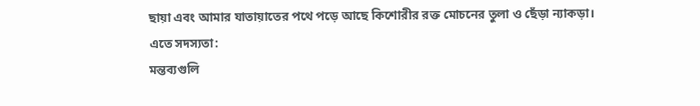ছায়া এবং আমার যাতায়াতের পথে পড়ে আছে কিশোরীর রক্ত মোচনের তুলা ও ছেঁড়া ন্যাকড়া।
এতে সদস্যতা:
মন্তব্যগুলি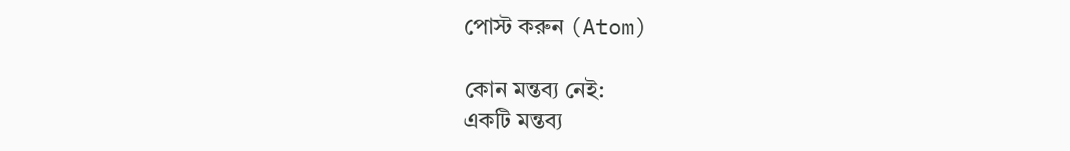পোস্ট করুন (Atom)

কোন মন্তব্য নেই:
একটি মন্তব্য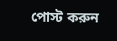পোস্ট করুন